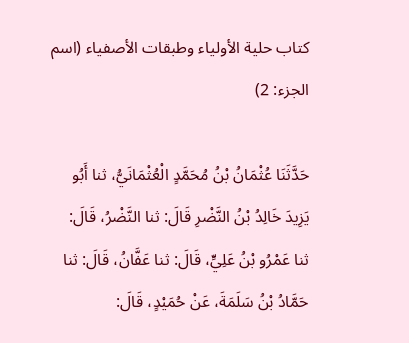كتاب حلية الأولياء وطبقات الأصفياء (اسم الجزء: 2)

حَدَّثَنَا عُثْمَانُ بْنُ مُحَمَّدٍ الْعُثْمَانَيُّ، ثنا أَبُو يَزِيدَ خَالِدُ بْنُ النَّضْرِ قَالَ: ثنا النَّضْرُ، قَالَ: ثنا عَمْرُو بْنُ عَلِيٍّ، قَالَ: ثنا عَفَّانُ، قَالَ: ثنا حَمَّادُ بْنُ سَلَمَةَ، عَنْ حُمَيْدٍ، قَالَ: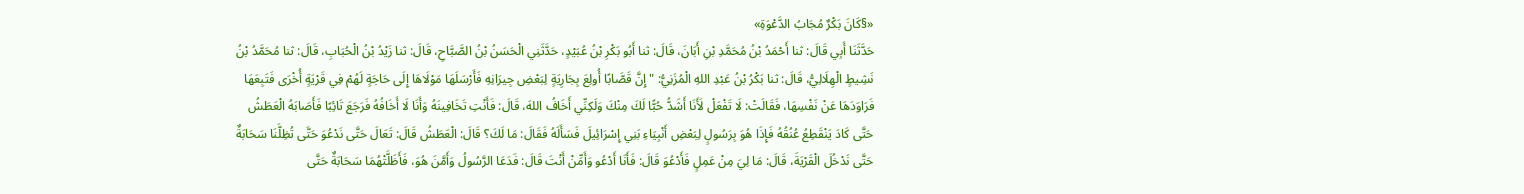«§كَانَ بَكْرٌ مُجَابُ الدَّعْوَةِ»
حَدَّثَنَا أَبِي قَالَ: ثنا أَحْمَدُ بْنُ مُحَمَّدِ بْنِ أَبَانَ، قَالَ: ثنا أَبُو بَكْرِ بْنُ عُبَيْدٍ، حَدَّثَنِي الْحَسَنُ بْنُ الصَّبَّاحِ، قَالَ: ثنا زَيْدُ بْنُ الْحُبَابِ، قَالَ: ثنا مُحَمَّدُ بْنُ نَشِيطٍ الْهِلَالِيُّ، قَالَ: ثنا بَكْرُ بْنُ عَبْدِ اللهِ الْمُزَنِيُّ: " إِنَّ قَصَّابًا أُولِعَ بِجَارِيَةٍ لِبَعْضِ جِيرَانِهِ فَأَرْسَلَهَا مَوْلَاهَا إِلَى حَاجَةٍ لَهُمْ فِي قَرْيَةٍ أُخْرَى فَتَبِعَهَا فَرَاوَدَهَا عَنْ نَفْسِهَا، فَقَالَتْ: لَا تَفْعَلْ لَأَنَا أَشَدُّ حُبًّا لَكَ مِنْكَ وَلَكِنِّي أَخَافُ اللهَ، قَالَ: فَأَنْتِ تَخَافِينَهُ وَأَنَا لَا أَخَافُهُ فَرَجَعَ تَائِبًا فَأَصَابَهُ الْعَطَشُ حَتَّى كَادَ يَنْقَطِعُ عُنُقُهُ فَإِذَا هُوَ بِرَسُولٍ لِبَعْضِ أَنْبِيَاءِ بَنِي إِسْرَائِيلَ فَسَأَلَهُ فَقَالَ: مَا لَكَ؟ قَالَ: الْعَطَشُ قَالَ: تَعَالَ حَتَّى نَدْعُوَ حَتَّى تُظِلَّنَا سَحَابَةٌ حَتَّى نَدْخُلَ الْقَرْيَةَ، قَالَ: مَا لِيَ مِنْ عَمِلٍ فَأَدْعُوَ قَالَ: فَأَنَا أَدْعُو وَأَمِّنْ أَنْتَ قَالَ: فَدَعَا الرَّسُولُ وَأَمَّنَ هُوَ، فَأَظَلَّتْهُمَا سَحَابَةٌ حَتَّى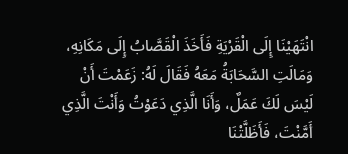انْتَهَيْنَا إِلَى الْقَرْيَةِ فَأَخَذَ الْقَصَّابُ إِلَى مَكَانِهِ، وَمَالَتِ السَّحَابَةُ مَعَهُ فَقَالَ لَهُ: زَعَمْتَ أَنْ لَيْسَ لَكَ عَمَلٌ، وَأَنَا الَّذِي دَعَوْتُ وَأَنْتَ الَّذِي أَمَّنْتَ، فَأَظَلَّتْنَا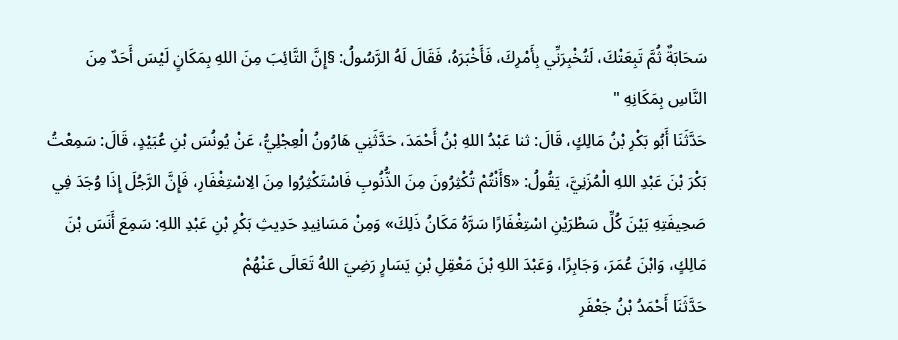سَحَابَةٌ ثُمَّ تَبِعَتْكَ، لَتُخْبِرَنِّي بِأَمْرِكَ، فَأَخْبَرَهُ، فَقَالَ لَهُ الرَّسُولُ: §إِنَّ التَّائِبَ مِنَ اللهِ بِمَكَانٍ لَيْسَ أَحَدٌ مِنَ النَّاسِ بِمَكَانِهِ "
حَدَّثَنَا أَبُو بَكْرِ بْنُ مَالِكٍ، قَالَ: ثنا عَبْدُ اللهِ بْنُ أَحْمَدَ، حَدَّثَنِي هَارُونُ الْعِجْلِيُّ، عَنْ يُونُسَ بْنِ عُبَيْدٍ، قَالَ: سَمِعْتُ بَكْرَ بْنَ عَبْدِ اللهِ الْمُزَنِيَّ، يَقُولُ: «§أَنْتُمْ تُكْثِرُونَ مِنَ الذُّنُوبِ فَاسْتَكْثِرُوا مِنَ الِاسْتِغْفَارِ، فَإِنَّ الرَّجُلَ إِذَا وُجَدَ فِي صَحِيفَتِهِ بَيْنَ كُلِّ سَطْرَيْنِ اسْتِغْفَارًا سَرَّهُ مَكَانُ ذَلِكَ» وَمِنْ مَسَانِيدِ حَدِيثِ بَكْرِ بْنِ عَبْدِ اللهِ: سَمِعَ أَنَسَ بْنَ مَالِكٍ، وَابْنَ عُمَرَ، وَجَابِرًا، وَعَبْدَ اللهِ بْنَ مَعْقِلِ بْنِ يَسَارٍ رَضِيَ اللهُ تَعَالَى عَنْهُمْ
حَدَّثَنَا أَحْمَدُ بْنُ جَعْفَرِ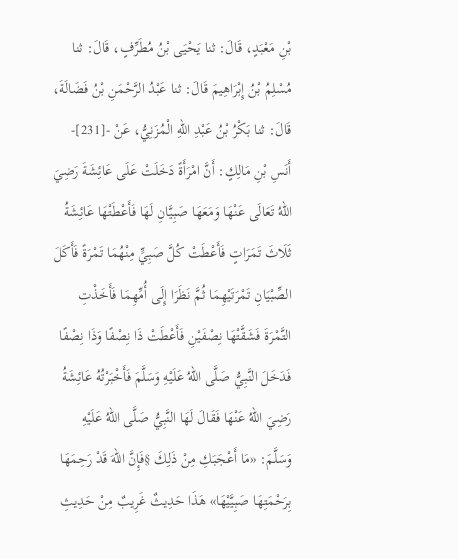بْنِ مَعْبَدٍ، قَالَ: ثنا يَحْيَى بْنُ مُطَرِّفٍ، قَالَ: ثنا مُسْلِمُ بْنُ إِبْرَاهِيمَ قَالَ: ثنا عَبْدُ الرَّحْمَنِ بْنُ فَضَالَةَ، قَالَ: ثنا بَكْرُ بْنُ عَبْدِ اللهِ الْمُزَنِيُّ، عَنْ -[231]- أَنَسِ بْنِ مَالِكٍ: أَنَّ امْرَأَةً دَخَلَتْ عَلَى عَائِشَةَ رَضِيَ اللهُ تَعَالَى عَنْهَا وَمَعَهَا صَبِيَّانِ لَهَا فَأَعْطَتْهَا عَائِشَةُ ثَلَاثَ تَمَرَاتٍ فَأَعْطَتْ كُلَّ صَبِيٍّ مِنْهُمَا تَمْرَةً فَأَكَلَ الصِّبْيَانِ تَمْرَتَيْهِمَا ثُمَّ نَظَرَا إِلَى أُمِّهِمَا فَأَخَذْتِ التَّمْرَةَ فَشَقَّتْهَا نِصْفَيْنِ فَأَعْطَتْ ذَا نِصْفًا وَذَا نِصْفًا فَدَخَلَ النَّبِيُّ صَلَّى اللهُ عَلَيْهِ وَسَلَّمَ فَأَخْبَرْتُهُ عَائِشَةُ رَضِيَ اللهُ عَنْهَا فَقَالَ لَهَا النَّبِيُّ صَلَّى اللهُ عَلَيْهِ وَسَلَّمَ: «مَا أَعْجَبَكِ مِنْ ذَلِكَ §فَإِنَّ اللهَ قَدْ رَحِمَهَا بِرَحْمَتِهَا صَبِيَّيْهَا» هَذَا حَدِيثٌ غَرِيبٌ مِنْ حَدِيثِ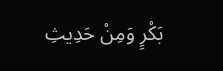بَكْرٍ وَمِنْ حَدِيثِ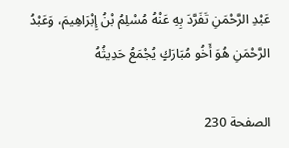عَبْدِ الرَّحْمَنِ تَفَرَّدَ بِهِ عَنْهُ مُسْلِمُ بْنُ إِبْرَاهِيمَ، وَعَبْدُ الرَّحْمَنِ هُوَ أَخُو مُبَارَكٍ يُجْمَعُ حَدِيثُهُ

الصفحة 230